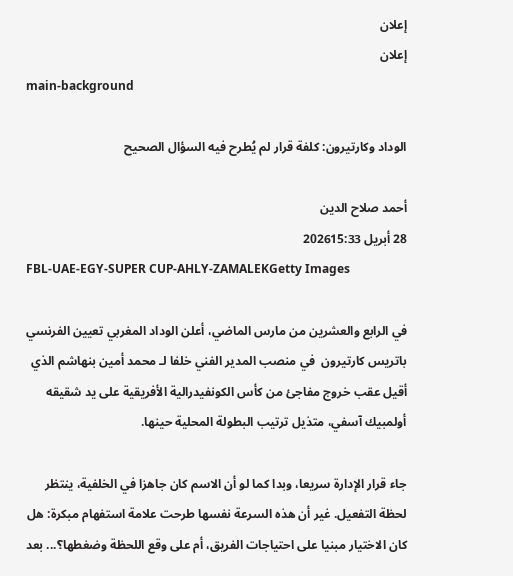إعلان
إعلان
main-background

الوداد وكارتيرون: كلفة قرار لم يُطرح فيه السؤال الصحيح

أحمد صلاح الدين
28 أبريل 202615:33
FBL-UAE-EGY-SUPER CUP-AHLY-ZAMALEKGetty Images

في الرابع والعشرين من مارس الماضي، أعلن الوداد المغربي تعيين الفرنسي باتريس كارتيرون  في منصب المدير الفني خلفا لـ محمد أمين بنهاشم الذي أقيل عقب خروج مفاجئ من كأس الكونفيدرالية الأفريقية على يد شقيقه أولمبيك آسفي، متذيل ترتيب البطولة المحلية حينها.

جاء قرار الإدارة سريعا، وبدا كما لو أن الاسم كان جاهزا في الخلفية، ينتظر لحظة التفعيل. غير أن هذه السرعة نفسها طرحت علامة استفهام مبكرة: هل كان الاختيار مبنيا على احتياجات الفريق، أم على وقع اللحظة وضغطها؟... بعد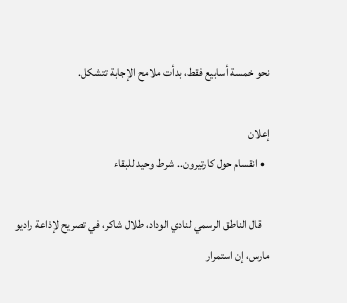نحو خمسة أسابيع فقط، بدأت ملامح الإجابة تتشكل.

إعلان
  • انقسام حول كارتيرون.. شرط وحيد للبقاء

    قال الناطق الرسمي لنادي الوداد، طلال شاكر، في تصريح لإذاعة راديو مارس، إن استمرار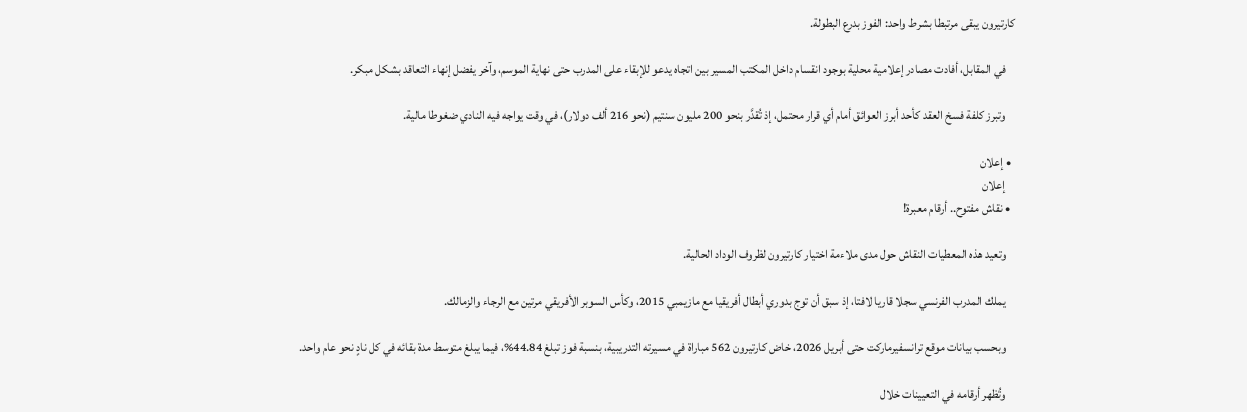كارتيرون يبقى مرتبطا بشرط واحد: الفوز بدرع البطولة.

    في المقابل، أفادت مصادر إعلامية محلية بوجود انقسام داخل المكتب المسير بين اتجاه يدعو للإبقاء على المدرب حتى نهاية الموسم، وآخر يفضل إنهاء التعاقد بشكل مبكر.

    وتبرز كلفة فسخ العقد كأحد أبرز العوائق أمام أي قرار محتمل، إذ تُقدَّر بنحو 200 مليون سنتيم (نحو 216 ألف دولار)، في وقت يواجه فيه النادي ضغوطا مالية.

  • إعلان
    إعلان
  • نقاش مفتوح.. أرقام معبرة!

    وتعيد هذه المعطيات النقاش حول مدى ملاءمة اختيار كارتيرون لظروف الوداد الحالية.

    يملك المدرب الفرنسي سجلا قاريا لافتا، إذ سبق أن توج بدوري أبطال أفريقيا مع مازيمبي 2015، وكأس السوبر الأفريقي مرتين مع الرجاء والزمالك.

    وبحسب بيانات موقع ترانسفيرماركت حتى أبريل 2026، خاض كارتيرون 562 مباراة في مسيرته التدريبية، بنسبة فوز تبلغ 44.84%، فيما يبلغ متوسط مدة بقائه في كل نادٍ نحو عام واحد.

    وتُظهر أرقامه في التعيينات خلال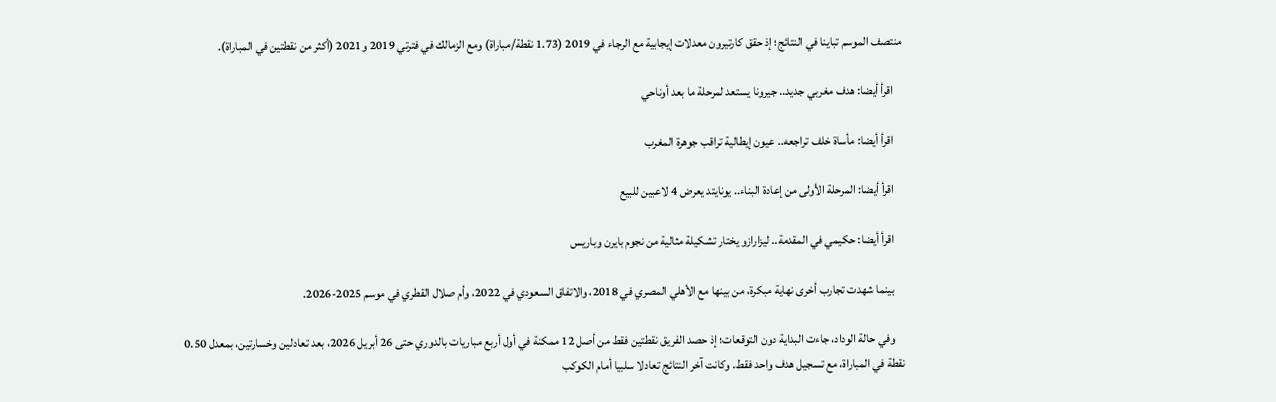منتصف الموسم تباينا في النتائج؛ إذ حقق كارتيرون معدلات إيجابية مع الرجاء في 2019 (1.73 نقطة/مباراة) ومع الزمالك في فترتي 2019 و2021 (أكثر من نقطتين في المباراة).

    اقرأ أيضا: هدف مغربي جديد.. جيرونا يستعد لمرحلة ما بعد أوناحي

    اقرأ أيضا: مأساة خلف تراجعه.. عيون إيطالية تراقب جوهرة المغرب

    اقرأ أيضا: المرحلة الأولى من إعادة البناء.. يونايتد يعرض 4 لاعبين للبيع

    اقرأ أيضا: حكيمي في المقدمة.. ليزارازو يختار تشكيلة مثالية من نجوم بايرن وباريس

    بينما شهدت تجارب أخرى نهاية مبكرة، من بينها مع الأهلي المصري في 2018، والاتفاق السعودي في 2022، وأم صلال القطري في موسم 2025-2026.

    وفي حالة الوداد، جاءت البداية دون التوقعات؛ إذ حصد الفريق نقطتين فقط من أصل 12 ممكنة في أول أربع مباريات بالدوري حتى 26 أبريل 2026، بعد تعادلين وخسارتين، بمعدل 0.50 نقطة في المباراة، مع تسجيل هدف واحد فقط. وكانت آخر النتائج تعادلا سلبيا أمام الكوكب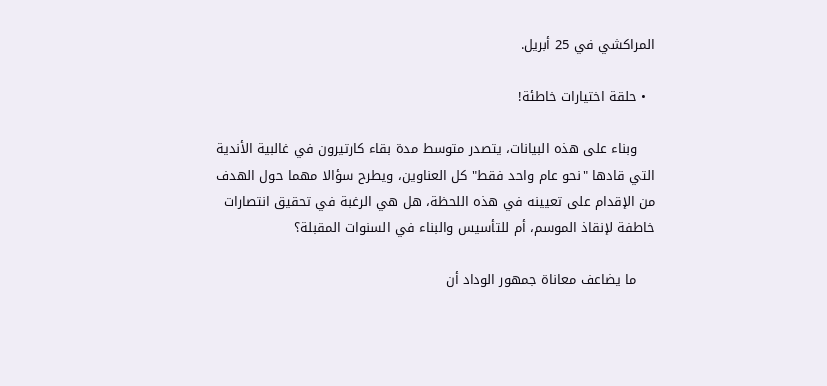المراكشي في 25 أبريل.

  • حلقة اختيارات خاطئة!

    وبناء على هذه البيانات، يتصدر متوسط مدة بقاء كارتيرون في غالبية الأندية التي قادها "نحو عام واحد فقط" كل العناوين، ويطرح سؤالا مهما حول الهدف من الإقدام على تعيينه في هذه اللحظة، هل هي الرغبة في تحقيق انتصارات خاطفة لإنقاذ الموسم، أم للتأسيس والبناء في السنوات المقبلة؟

    ما يضاعف معاناة جمهور الوداد أن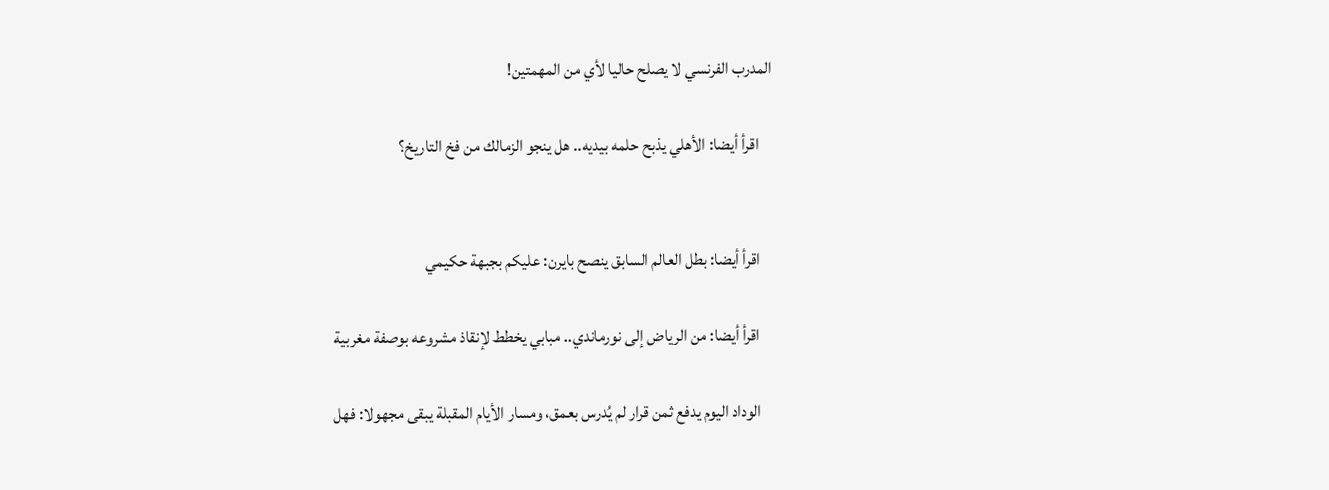المدرب الفرنسي لا يصلح حاليا لأي من المهمتين!

    اقرأ أيضا: الأهلي يذبح حلمه بيديه.. هل ينجو الزمالك من فخ التاريخ؟


    اقرأ أيضا: بطل العالم السابق ينصح بايرن: عليكم بجبهة حكيمي

    اقرأ أيضا: من الرياض إلى نورماندي.. مبابي يخطط لإنقاذ مشروعه بوصفة مغربية

    الوداد اليوم يدفع ثمن قرار لم يُدرس بعمق، ومسار الأيام المقبلة يبقى مجهولا: فهل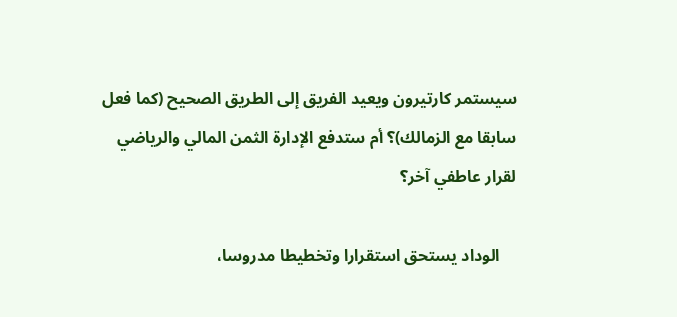سيستمر كارتيرون ويعيد الفريق إلى الطريق الصحيح (كما فعل سابقا مع الزمالك)؟ أم ستدفع الإدارة الثمن المالي والرياضي لقرار عاطفي آخر؟

    الوداد يستحق استقرارا وتخطيطا مدروسا،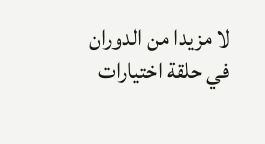لا مزيدا من الدوران في حلقة اختيارات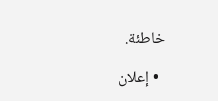خاطئة.

  • إعلان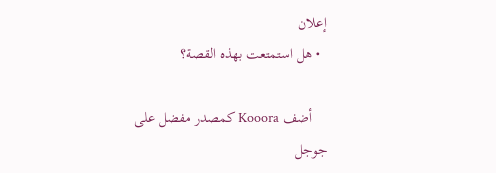إعلان
  • هل استمتعت بهذه القصة؟

    أضف Kooora كمصدر مفضل على جوجل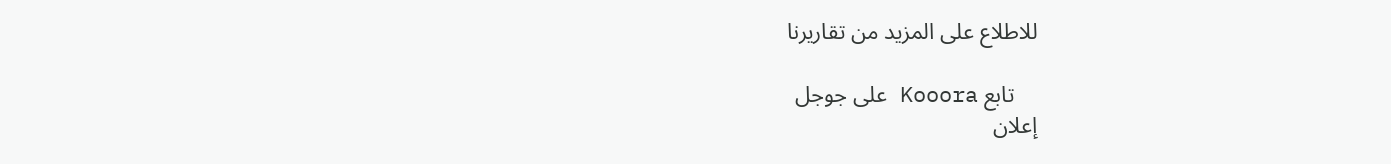للاطلاع على المزيد من تقاريرنا

    تابع Kooora على جوجل
إعلان